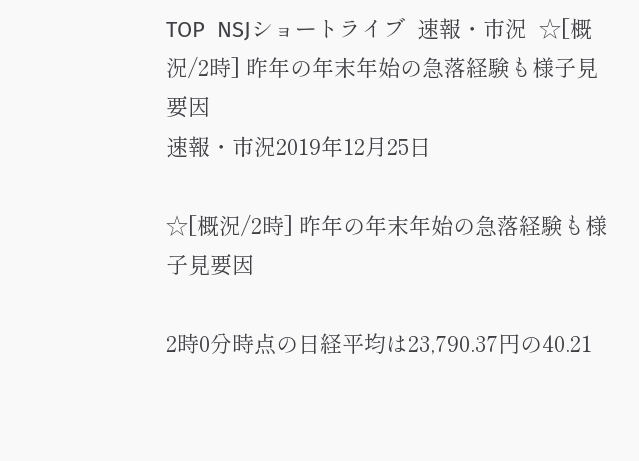TOP  NSJショートライブ  速報・市況  ☆[概況/2時] 昨年の年末年始の急落経験も様子見要因
速報・市況2019年12月25日

☆[概況/2時] 昨年の年末年始の急落経験も様子見要因

2時0分時点の日経平均は23,790.37円の40.21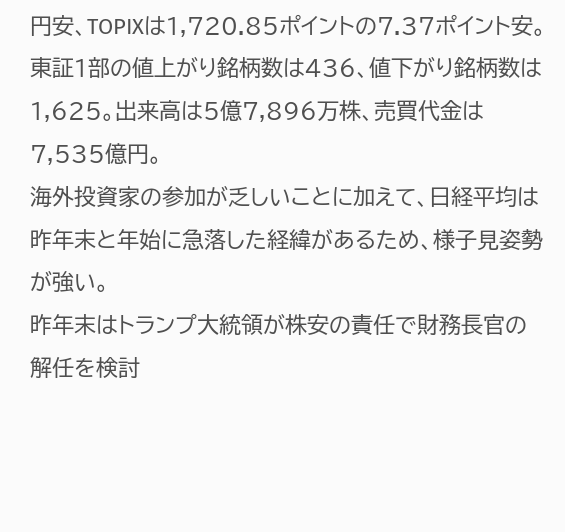円安、TOPIXは1,720.85ポイントの7.37ポイント安。東証1部の値上がり銘柄数は436、値下がり銘柄数は1,625。出来高は5億7,896万株、売買代金は7,535億円。
海外投資家の参加が乏しいことに加えて、日経平均は昨年末と年始に急落した経緯があるため、様子見姿勢が強い。
昨年末はトランプ大統領が株安の責任で財務長官の解任を検討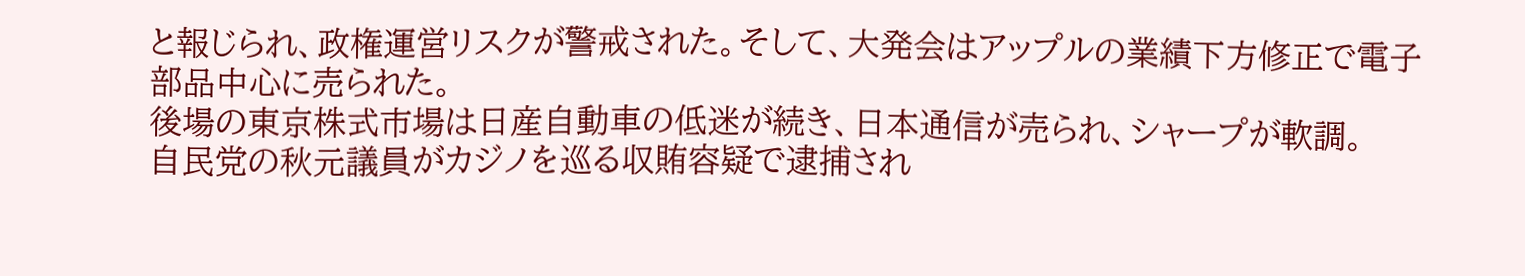と報じられ、政権運営リスクが警戒された。そして、大発会はアップルの業績下方修正で電子部品中心に売られた。
後場の東京株式市場は日産自動車の低迷が続き、日本通信が売られ、シャープが軟調。
自民党の秋元議員がカジノを巡る収賄容疑で逮捕され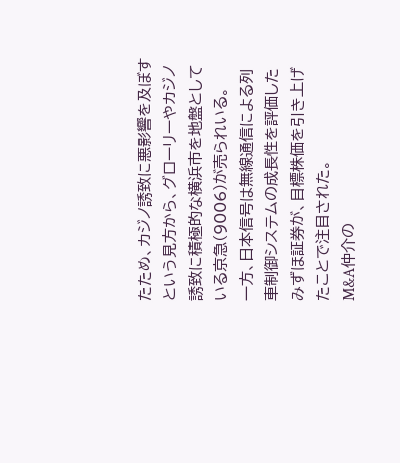たため、カジノ誘致に悪影響を及ぼすという見方から、グローリーやカジノ誘致に積極的な横浜市を地盤としている京急(9006)が売られいる。
一方、日本信号は無線通信による列車制御システムの成長性を評価したみずほ証券が、目標株価を引き上げたことで注目された。
M&A仲介の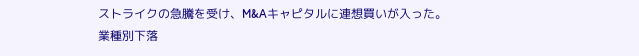ストライクの急騰を受け、M&Aキャピタルに連想買いが入った。
業種別下落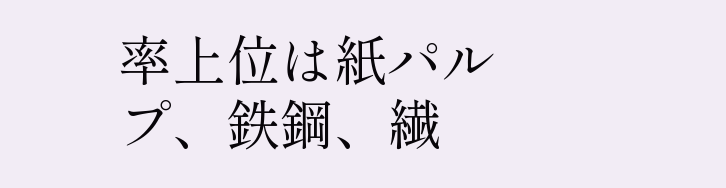率上位は紙パルプ、鉄鋼、繊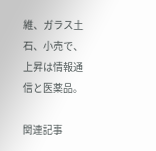維、ガラス土石、小売で、上昇は情報通信と医薬品。

関連記事